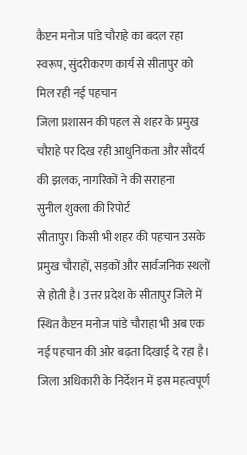कैप्टन मनोज पांडे चौराहे का बदल रहा स्वरूप, सुंदरीकरण कार्य से सीतापुर को मिल रही नई पहचान
जिला प्रशासन की पहल से शहर के प्रमुख चौराहे पर दिख रही आधुनिकता और सौंदर्य की झलक, नागरिकों ने की सराहना
सुनील शुक्ला की रिपोर्ट
सीतापुर। किसी भी शहर की पहचान उसके प्रमुख चौराहों, सड़कों और सार्वजनिक स्थलों से होती है। उत्तर प्रदेश के सीतापुर जिले में स्थित कैप्टन मनोज पांडे चौराहा भी अब एक नई पहचान की ओर बढ़ता दिखाई दे रहा है। जिला अधिकारी के निर्देशन में इस महत्वपूर्ण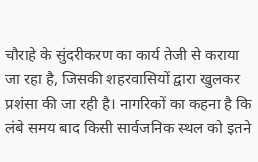चौराहे के सुंदरीकरण का कार्य तेजी से कराया जा रहा है, जिसकी शहरवासियों द्वारा खुलकर प्रशंसा की जा रही है। नागरिकों का कहना है कि लंबे समय बाद किसी सार्वजनिक स्थल को इतने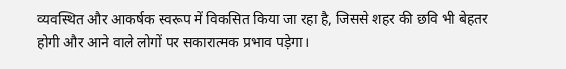व्यवस्थित और आकर्षक स्वरूप में विकसित किया जा रहा है, जिससे शहर की छवि भी बेहतर होगी और आने वाले लोगों पर सकारात्मक प्रभाव पड़ेगा।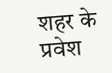शहर के प्रवेश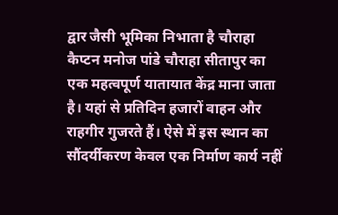द्वार जैसी भूमिका निभाता है चौराहा
कैप्टन मनोज पांडे चौराहा सीतापुर का एक महत्वपूर्ण यातायात केंद्र माना जाता है। यहां से प्रतिदिन हजारों वाहन और राहगीर गुजरते हैं। ऐसे में इस स्थान का सौंदर्यीकरण केवल एक निर्माण कार्य नहीं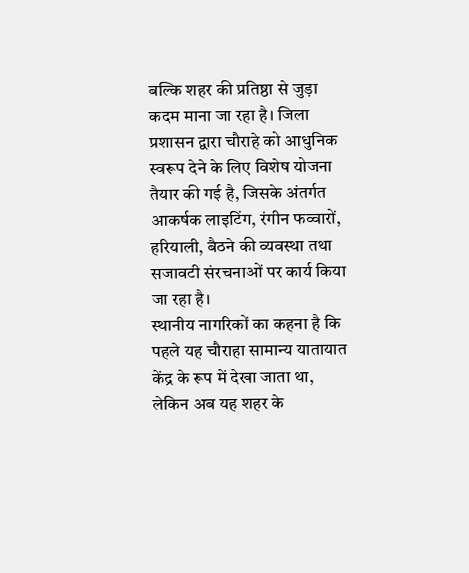बल्कि शहर की प्रतिष्ठा से जुड़ा कदम माना जा रहा है। जिला प्रशासन द्वारा चौराहे को आधुनिक स्वरूप देने के लिए विशेष योजना तैयार की गई है, जिसके अंतर्गत आकर्षक लाइटिंग, रंगीन फव्वारों, हरियाली, बैठने की व्यवस्था तथा सजावटी संरचनाओं पर कार्य किया जा रहा है।
स्थानीय नागरिकों का कहना है कि पहले यह चौराहा सामान्य यातायात केंद्र के रूप में देखा जाता था, लेकिन अब यह शहर के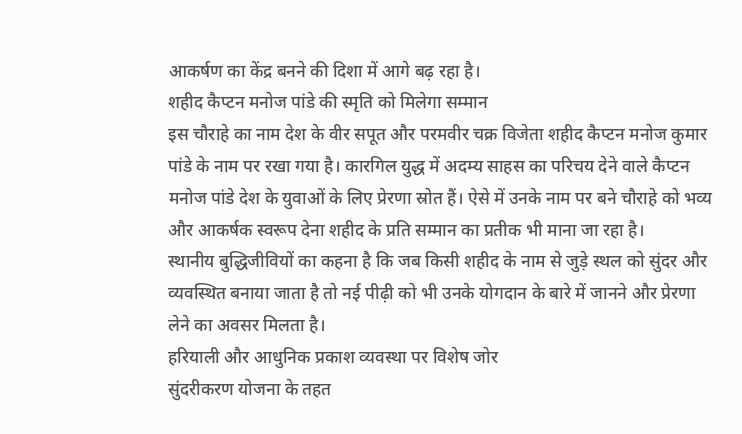आकर्षण का केंद्र बनने की दिशा में आगे बढ़ रहा है।
शहीद कैप्टन मनोज पांडे की स्मृति को मिलेगा सम्मान
इस चौराहे का नाम देश के वीर सपूत और परमवीर चक्र विजेता शहीद कैप्टन मनोज कुमार पांडे के नाम पर रखा गया है। कारगिल युद्ध में अदम्य साहस का परिचय देने वाले कैप्टन मनोज पांडे देश के युवाओं के लिए प्रेरणा स्रोत हैं। ऐसे में उनके नाम पर बने चौराहे को भव्य और आकर्षक स्वरूप देना शहीद के प्रति सम्मान का प्रतीक भी माना जा रहा है।
स्थानीय बुद्धिजीवियों का कहना है कि जब किसी शहीद के नाम से जुड़े स्थल को सुंदर और व्यवस्थित बनाया जाता है तो नई पीढ़ी को भी उनके योगदान के बारे में जानने और प्रेरणा लेने का अवसर मिलता है।
हरियाली और आधुनिक प्रकाश व्यवस्था पर विशेष जोर
सुंदरीकरण योजना के तहत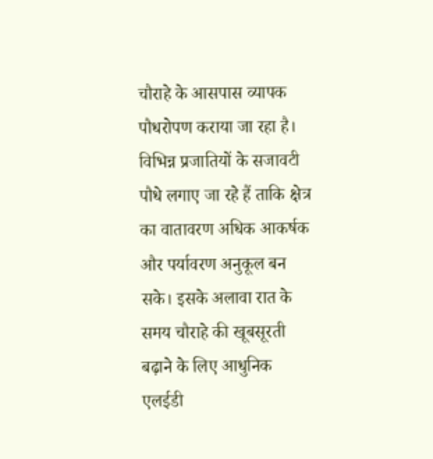चौराहे के आसपास व्यापक पौधरोपण कराया जा रहा है। विभिन्न प्रजातियों के सजावटी पौधे लगाए जा रहे हैं ताकि क्षेत्र का वातावरण अधिक आकर्षक और पर्यावरण अनुकूल बन सके। इसके अलावा रात के समय चौराहे की खूबसूरती बढ़ाने के लिए आधुनिक एलईडी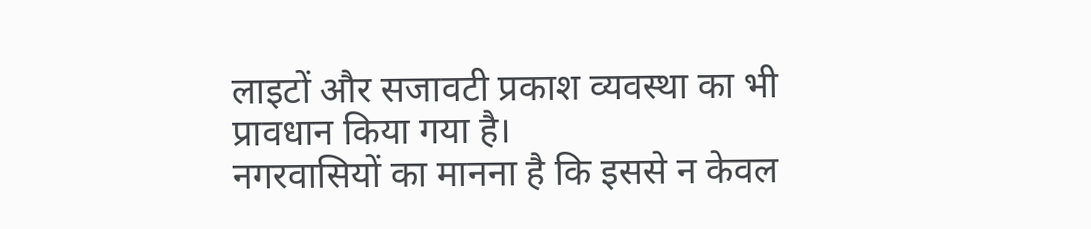लाइटों और सजावटी प्रकाश व्यवस्था का भी प्रावधान किया गया है।
नगरवासियों का मानना है कि इससे न केवल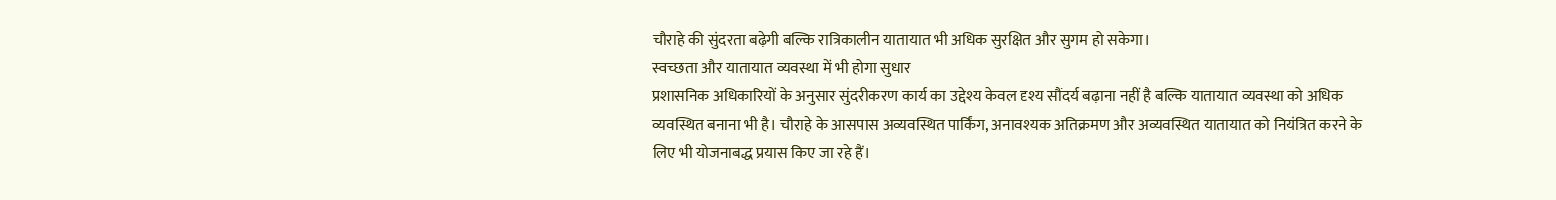चौराहे की सुंदरता बढ़ेगी बल्कि रात्रिकालीन यातायात भी अधिक सुरक्षित और सुगम हो सकेगा।
स्वच्छता और यातायात व्यवस्था में भी होगा सुधार
प्रशासनिक अधिकारियों के अनुसार सुंदरीकरण कार्य का उद्देश्य केवल दृश्य सौंदर्य बढ़ाना नहीं है बल्कि यातायात व्यवस्था को अधिक व्यवस्थित बनाना भी है। चौराहे के आसपास अव्यवस्थित पार्किंग, अनावश्यक अतिक्रमण और अव्यवस्थित यातायात को नियंत्रित करने के लिए भी योजनाबद्ध प्रयास किए जा रहे हैं।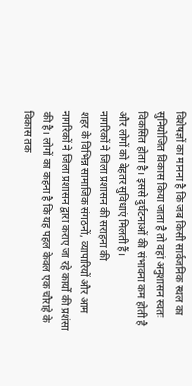विशेषज्ञों का मानना है कि जब किसी सार्वजनिक स्थल का सुनियोजित विकास किया जाता है तो वहां अनुशासन स्वतः विकसित होता है। इससे दुर्घटनाओं की संभावना कम होती है और लोगों को बेहतर सुविधाएं मिलती हैं।
नागरिकों ने जिला प्रशासन की सराहना की
शहर के विभिन्न सामाजिक संगठनों, व्यापारियों और आम नागरिकों ने जिला प्रशासन द्वारा कराए जा रहे कार्यों की प्रशंसा की है। लोगों का कहना है कि यह पहल केवल एक चौराहे के विकास तक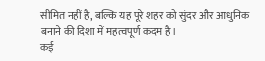सीमित नहीं है, बल्कि यह पूरे शहर को सुंदर और आधुनिक बनाने की दिशा में महत्वपूर्ण कदम है।
कई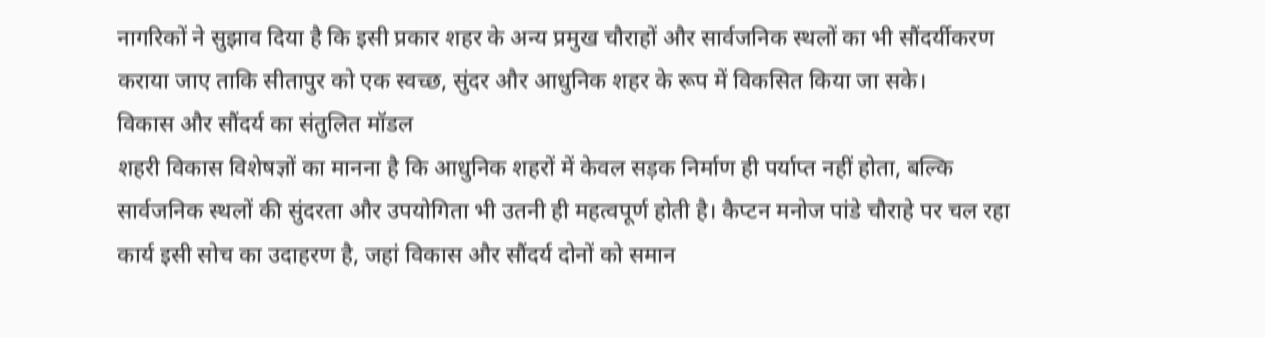नागरिकों ने सुझाव दिया है कि इसी प्रकार शहर के अन्य प्रमुख चौराहों और सार्वजनिक स्थलों का भी सौंदर्यीकरण कराया जाए ताकि सीतापुर को एक स्वच्छ, सुंदर और आधुनिक शहर के रूप में विकसित किया जा सके।
विकास और सौंदर्य का संतुलित मॉडल
शहरी विकास विशेषज्ञों का मानना है कि आधुनिक शहरों में केवल सड़क निर्माण ही पर्याप्त नहीं होता, बल्कि सार्वजनिक स्थलों की सुंदरता और उपयोगिता भी उतनी ही महत्वपूर्ण होती है। कैप्टन मनोज पांडे चौराहे पर चल रहा कार्य इसी सोच का उदाहरण है, जहां विकास और सौंदर्य दोनों को समान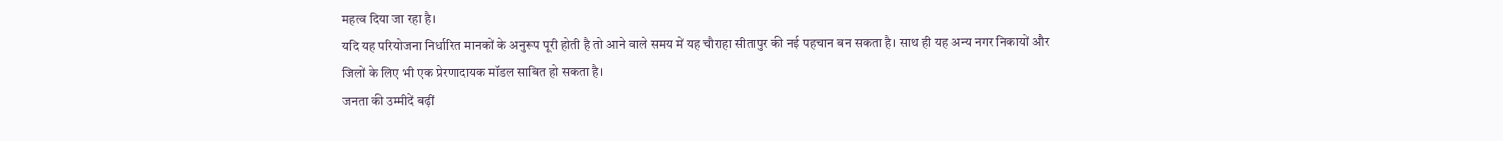महत्व दिया जा रहा है।
यदि यह परियोजना निर्धारित मानकों के अनुरूप पूरी होती है तो आने वाले समय में यह चौराहा सीतापुर की नई पहचान बन सकता है। साथ ही यह अन्य नगर निकायों और जिलों के लिए भी एक प्रेरणादायक मॉडल साबित हो सकता है।
जनता की उम्मीदें बढ़ीं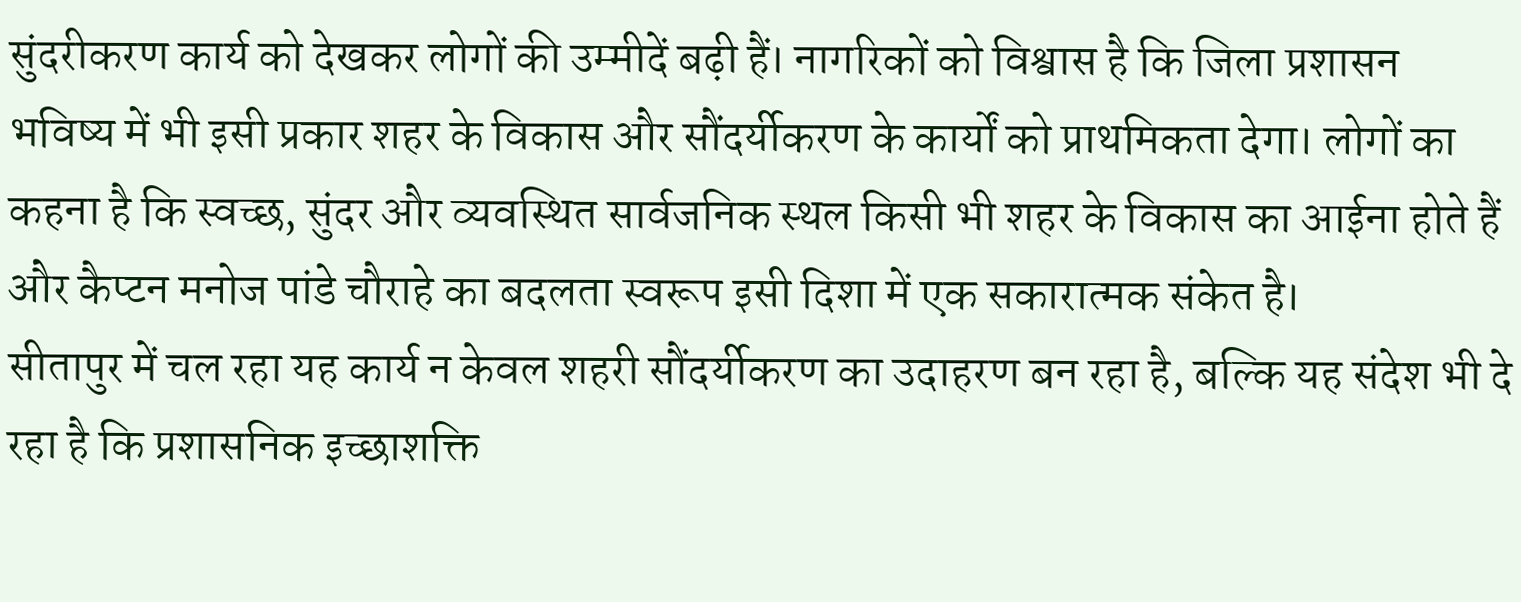सुंदरीकरण कार्य को देखकर लोगों की उम्मीदें बढ़ी हैं। नागरिकों को विश्वास है कि जिला प्रशासन भविष्य में भी इसी प्रकार शहर के विकास और सौंदर्यीकरण के कार्यों को प्राथमिकता देगा। लोगों का कहना है कि स्वच्छ, सुंदर और व्यवस्थित सार्वजनिक स्थल किसी भी शहर के विकास का आईना होते हैं और कैप्टन मनोज पांडे चौराहे का बदलता स्वरूप इसी दिशा में एक सकारात्मक संकेत है।
सीतापुर में चल रहा यह कार्य न केवल शहरी सौंदर्यीकरण का उदाहरण बन रहा है, बल्कि यह संदेश भी दे रहा है कि प्रशासनिक इच्छाशक्ति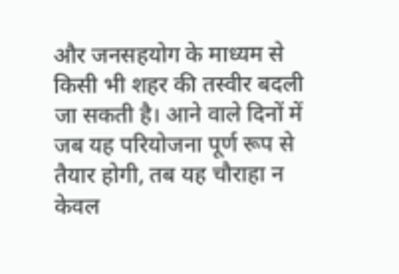और जनसहयोग के माध्यम से किसी भी शहर की तस्वीर बदली जा सकती है। आने वाले दिनों में जब यह परियोजना पूर्ण रूप से तैयार होगी, तब यह चौराहा न केवल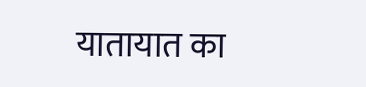यातायात का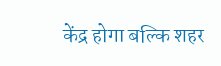केंद्र होगा बल्कि शहर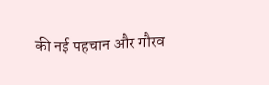की नई पहचान और गौरव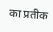का प्रतीक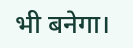भी बनेगा।